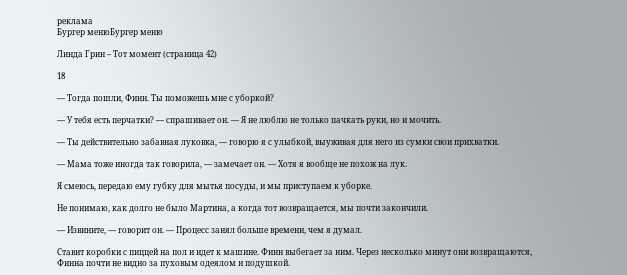реклама
Бургер менюБургер меню

Линда Грин – Тот момент (страница 42)

18

— Тогда пошли, Финн. Ты поможешь мне с уборкой?

— У тебя есть перчатки? — спрашивает он. — Я не люблю не только пачкать руки, но и мочить.

— Ты действительно забавная луковка, — говорю я с улыбкой, выуживая для него из сумки свои прихватки.

— Мама тоже иногда так говорила, — замечает он. — Хотя я вообще не похож на лук.

Я смеюсь, передаю ему губку для мытья посуды, и мы приступаем к уборке.

Не понимаю, как долго не было Мартина, а когда тот возвращается, мы почти закончили.

— Извините, — говорит он. — Процесс занял больше времени, чем я думал.

Ставит коробки с пиццей на пол и идет к машине. Финн выбегает за ним. Через несколько минут они возвращаются, Финна почти не видно за пуховым одеялом и подушкой.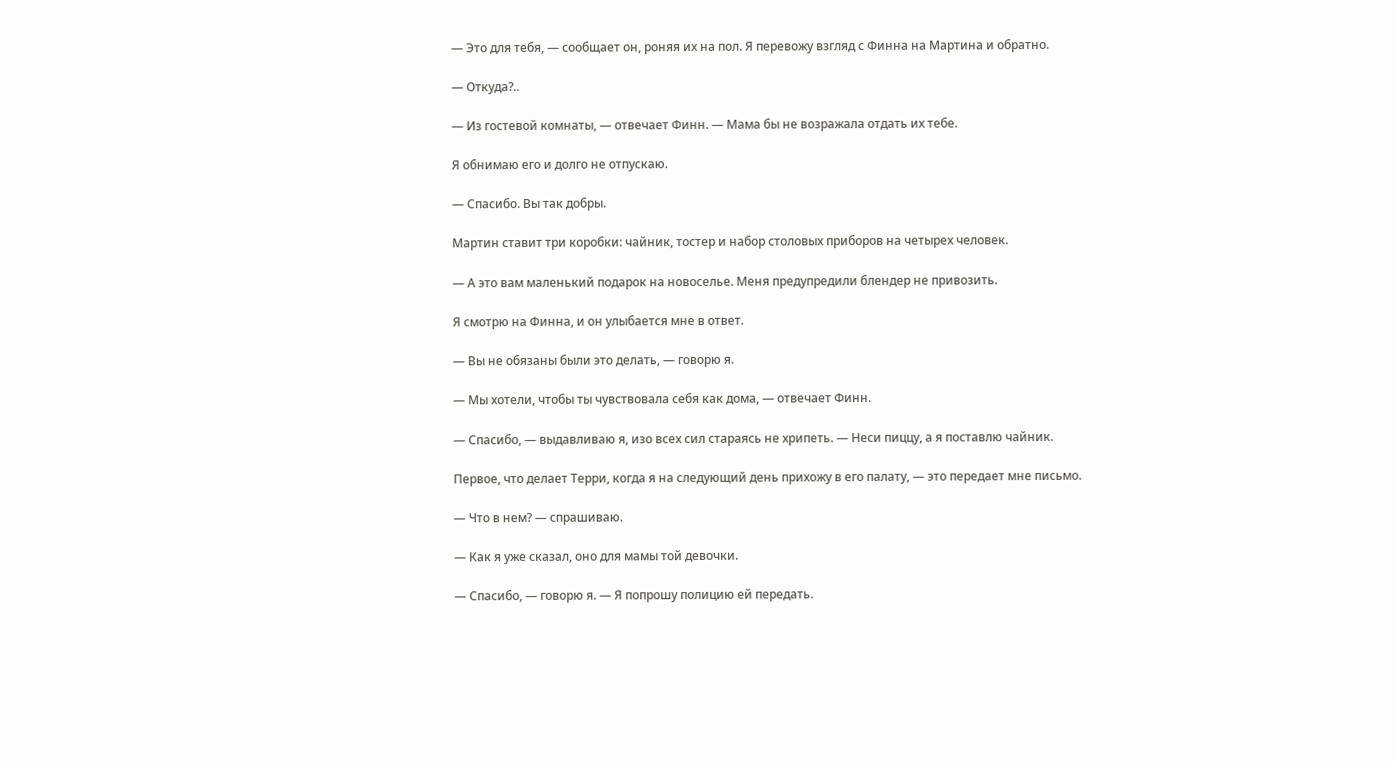— Это для тебя, — сообщает он, роняя их на пол. Я перевожу взгляд с Финна на Мартина и обратно.

— Откуда?..

— Из гостевой комнаты, — отвечает Финн. — Мама бы не возражала отдать их тебе.

Я обнимаю его и долго не отпускаю.

— Спасибо. Вы так добры.

Мартин ставит три коробки: чайник, тостер и набор столовых приборов на четырех человек.

— А это вам маленький подарок на новоселье. Меня предупредили блендер не привозить.

Я смотрю на Финна, и он улыбается мне в ответ.

— Вы не обязаны были это делать, — говорю я.

— Мы хотели, чтобы ты чувствовала себя как дома, — отвечает Финн.

— Спасибо, — выдавливаю я, изо всех сил стараясь не хрипеть. — Неси пиццу, а я поставлю чайник.

Первое, что делает Терри, когда я на следующий день прихожу в его палату, — это передает мне письмо.

— Что в нем? — спрашиваю.

— Как я уже сказал, оно для мамы той девочки.

— Спасибо, — говорю я. — Я попрошу полицию ей передать.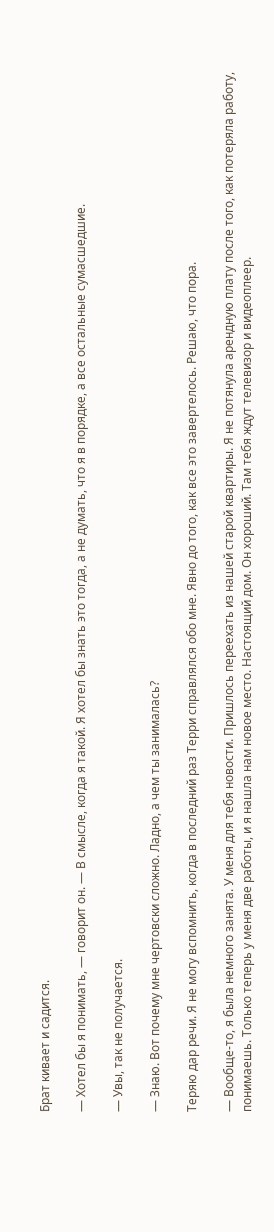Брат кивает и садится.

— Хотел бы я понимать, — говорит он. — В смысле, когда я такой. Я хотел бы знать это тогда, а не думать, что я в порядке, а все остальные сумасшедшие.

— Увы, так не получается.

— Знаю. Вот почему мне чертовски сложно. Ладно, а чем ты занималась?

Теряю дар речи. Я не могу вспомнить, когда в последний раз Терри справлялся обо мне. Явно до того, как все это завертелось. Решаю, что пора.

— Вообще-то, я была немного занята. У меня для тебя новости. Пришлось переехать из нашей старой квартиры. Я не потянула арендную плату после того, как потеряла работу, понимаешь. Только теперь у меня две работы, и я нашла нам новое место. Настоящий дом. Он хороший. Там тебя ждут телевизор и видеоплеер.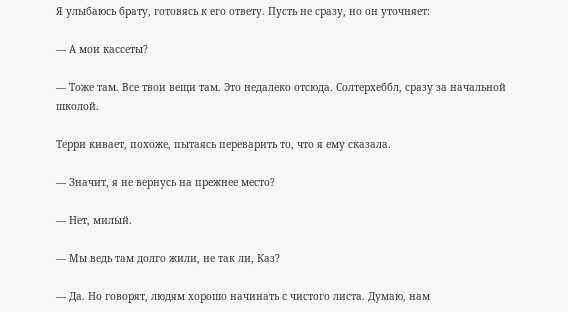Я улыбаюсь брату, готовясь к его ответу. Пусть не сразу, но он уточняет:

— А мои кассеты?

— Тоже там. Все твои вещи там. Это недалеко отсюда. Солтерхеббл, сразу за начальной школой.

Терри кивает, похоже, пытаясь переварить то, что я ему сказала.

— Значит, я не вернусь на прежнее место?

— Нет, милый.

— Мы ведь там долго жили, не так ли, Каз?

— Да. Но говорят, людям хорошо начинать с чистого листа. Думаю, нам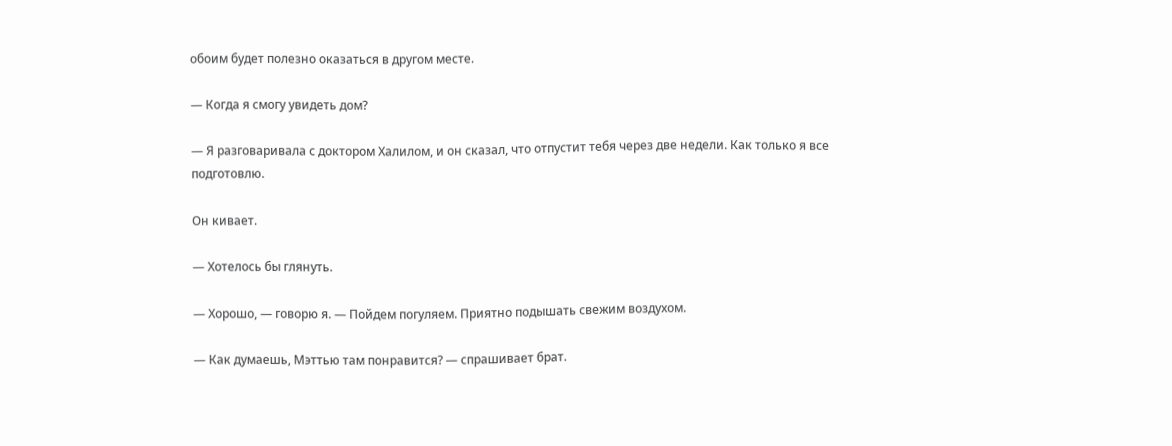обоим будет полезно оказаться в другом месте.

— Когда я смогу увидеть дом?

— Я разговаривала с доктором Халилом, и он сказал, что отпустит тебя через две недели. Как только я все подготовлю.

Он кивает.

— Хотелось бы глянуть.

— Хорошо, — говорю я. — Пойдем погуляем. Приятно подышать свежим воздухом.

— Как думаешь, Мэттью там понравится? — спрашивает брат.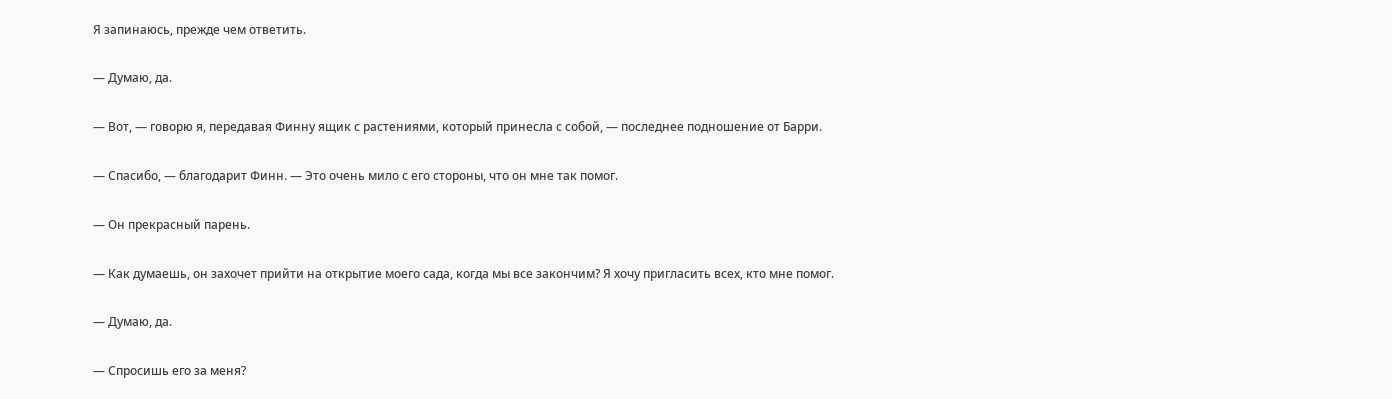Я запинаюсь, прежде чем ответить.

— Думаю, да.

— Вот, — говорю я, передавая Финну ящик с растениями, который принесла с собой, — последнее подношение от Барри.

— Спасибо, — благодарит Финн. — Это очень мило с его стороны, что он мне так помог.

— Он прекрасный парень.

— Как думаешь, он захочет прийти на открытие моего сада, когда мы все закончим? Я хочу пригласить всех, кто мне помог.

— Думаю, да.

— Спросишь его за меня?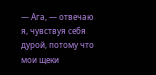— Ага, — отвечаю я, чувствуя себя дурой, потому что мои щеки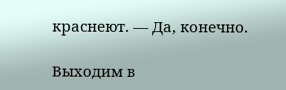краснеют. — Да, конечно.

Выходим в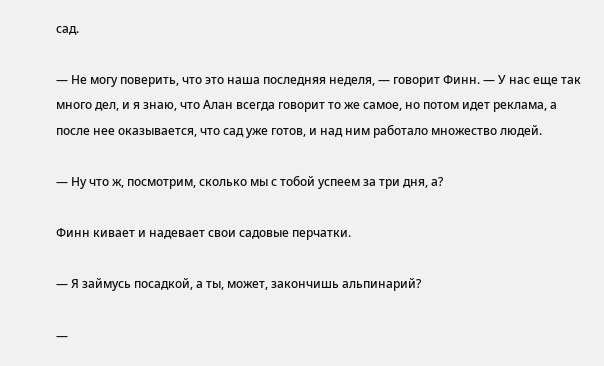сад.

— Не могу поверить, что это наша последняя неделя, — говорит Финн. — У нас еще так много дел, и я знаю, что Алан всегда говорит то же самое, но потом идет реклама, а после нее оказывается, что сад уже готов, и над ним работало множество людей.

— Ну что ж, посмотрим, сколько мы с тобой успеем за три дня, а?

Финн кивает и надевает свои садовые перчатки.

— Я займусь посадкой, а ты, может, закончишь альпинарий?

—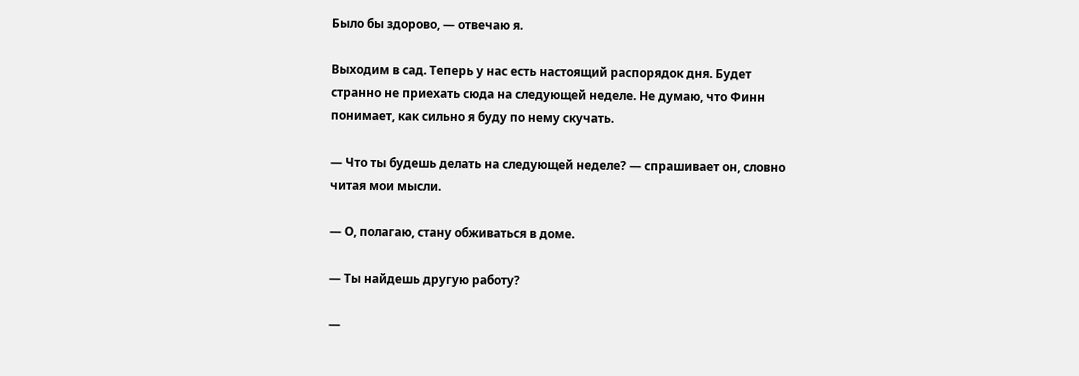Было бы здорово, — отвечаю я.

Выходим в сад. Теперь у нас есть настоящий распорядок дня. Будет странно не приехать сюда на следующей неделе. Не думаю, что Финн понимает, как сильно я буду по нему скучать.

— Что ты будешь делать на следующей неделе? — спрашивает он, словно читая мои мысли.

— О, полагаю, стану обживаться в доме.

— Ты найдешь другую работу?

—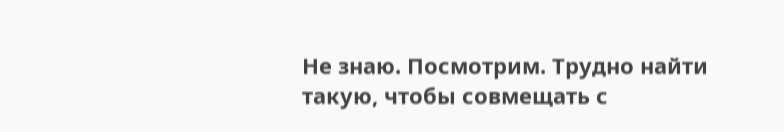Не знаю. Посмотрим. Трудно найти такую, чтобы совмещать с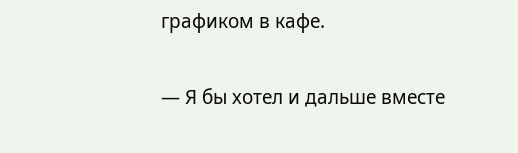графиком в кафе.

— Я бы хотел и дальше вместе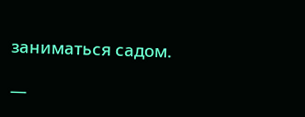заниматься садом.

—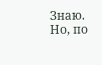Знаю. Но, по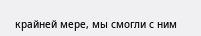крайней мере, мы смогли с ним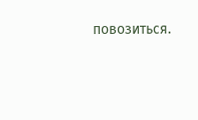повозиться.